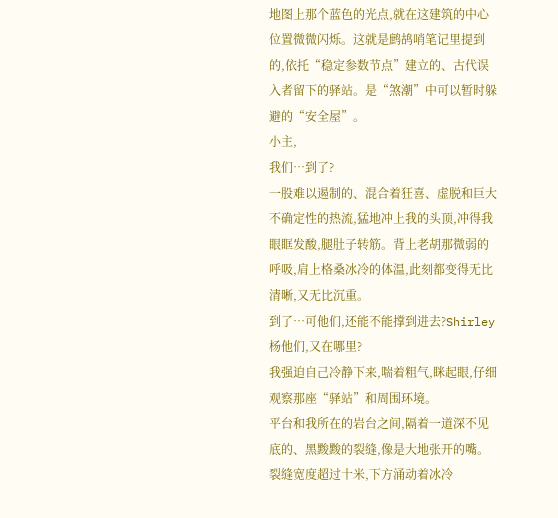地图上那个蓝色的光点,就在这建筑的中心位置微微闪烁。这就是鹧鸪哨笔记里提到的,依托“稳定参数节点”建立的、古代误入者留下的驿站。是“煞潮”中可以暂时躲避的“安全屋”。
小主,
我们…到了?
一股难以遏制的、混合着狂喜、虚脱和巨大不确定性的热流,猛地冲上我的头顶,冲得我眼眶发酸,腿肚子转筋。背上老胡那微弱的呼吸,肩上格桑冰冷的体温,此刻都变得无比清晰,又无比沉重。
到了…可他们,还能不能撑到进去?Shirley杨他们,又在哪里?
我强迫自己冷静下来,喘着粗气,眯起眼,仔细观察那座“驿站”和周围环境。
平台和我所在的岩台之间,隔着一道深不见底的、黑黢黢的裂缝,像是大地张开的嘴。裂缝宽度超过十米,下方涌动着冰冷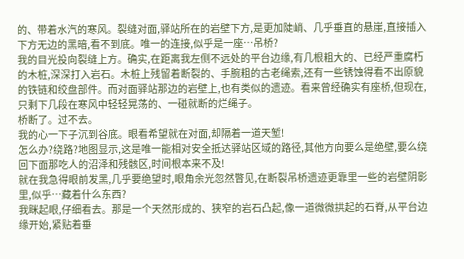的、带着水汽的寒风。裂缝对面,驿站所在的岩壁下方,是更加陡峭、几乎垂直的悬崖,直接插入下方无边的黑暗,看不到底。唯一的连接,似乎是一座…吊桥?
我的目光投向裂缝上方。确实,在距离我左侧不远处的平台边缘,有几根粗大的、已经严重腐朽的木桩,深深打入岩石。木桩上残留着断裂的、手腕粗的古老绳索,还有一些锈蚀得看不出原貌的铁链和绞盘部件。而对面驿站那边的岩壁上,也有类似的遗迹。看来曾经确实有座桥,但现在,只剩下几段在寒风中轻轻晃荡的、一碰就断的烂绳子。
桥断了。过不去。
我的心一下子沉到谷底。眼看希望就在对面,却隔着一道天堑!
怎么办?绕路?地图显示,这是唯一能相对安全抵达驿站区域的路径,其他方向要么是绝壁,要么绕回下面那吃人的沼泽和残骸区,时间根本来不及!
就在我急得眼前发黑,几乎要绝望时,眼角余光忽然瞥见,在断裂吊桥遗迹更靠里一些的岩壁阴影里,似乎…藏着什么东西?
我眯起眼,仔细看去。那是一个天然形成的、狭窄的岩石凸起,像一道微微拱起的石脊,从平台边缘开始,紧贴着垂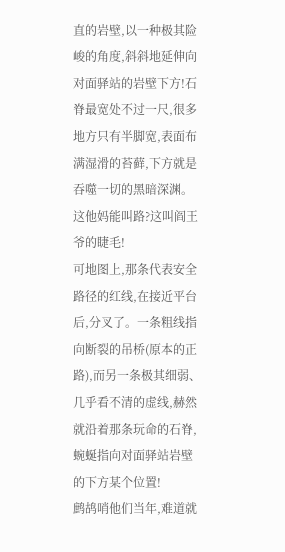直的岩壁,以一种极其险峻的角度,斜斜地延伸向对面驿站的岩壁下方!石脊最宽处不过一尺,很多地方只有半脚宽,表面布满湿滑的苔藓,下方就是吞噬一切的黑暗深渊。
这他妈能叫路?这叫阎王爷的睫毛!
可地图上,那条代表安全路径的红线,在接近平台后,分叉了。一条粗线指向断裂的吊桥(原本的正路),而另一条极其细弱、几乎看不清的虚线,赫然就沿着那条玩命的石脊,蜿蜒指向对面驿站岩壁的下方某个位置!
鹧鸪哨他们当年,难道就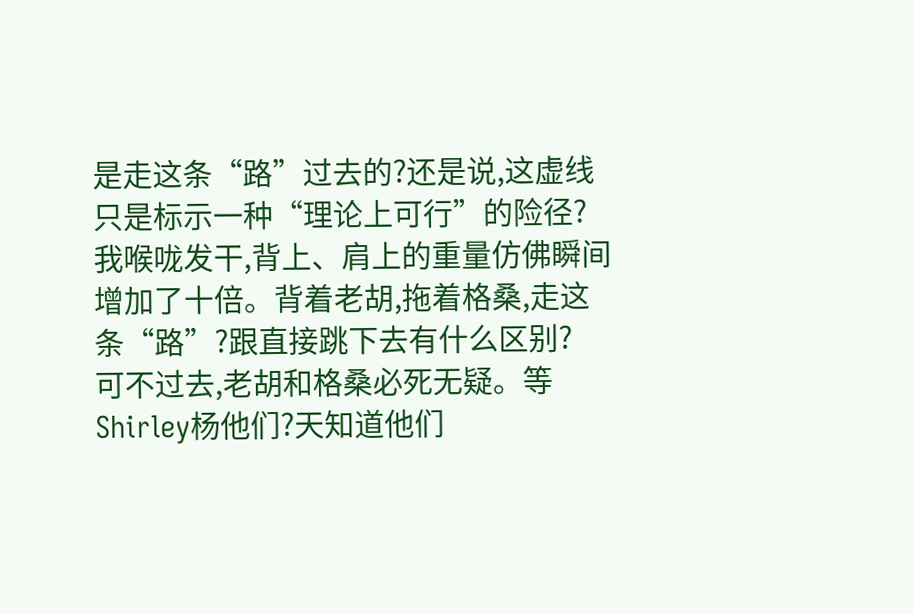是走这条“路”过去的?还是说,这虚线只是标示一种“理论上可行”的险径?
我喉咙发干,背上、肩上的重量仿佛瞬间增加了十倍。背着老胡,拖着格桑,走这条“路”?跟直接跳下去有什么区别?
可不过去,老胡和格桑必死无疑。等 Shirley杨他们?天知道他们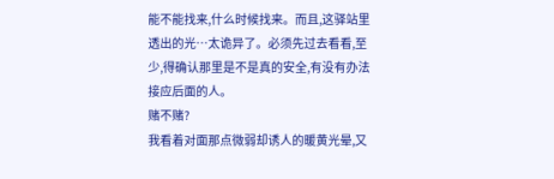能不能找来,什么时候找来。而且,这驿站里透出的光…太诡异了。必须先过去看看,至少,得确认那里是不是真的安全,有没有办法接应后面的人。
赌不赌?
我看着对面那点微弱却诱人的暖黄光晕,又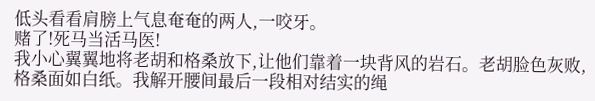低头看看肩膀上气息奄奄的两人,一咬牙。
赌了!死马当活马医!
我小心翼翼地将老胡和格桑放下,让他们靠着一块背风的岩石。老胡脸色灰败,格桑面如白纸。我解开腰间最后一段相对结实的绳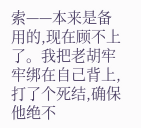索——本来是备用的,现在顾不上了。我把老胡牢牢绑在自己背上,打了个死结,确保他绝不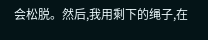会松脱。然后,我用剩下的绳子,在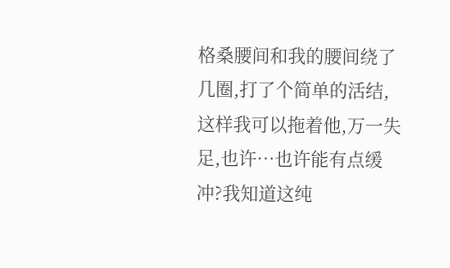格桑腰间和我的腰间绕了几圈,打了个简单的活结,这样我可以拖着他,万一失足,也许…也许能有点缓冲?我知道这纯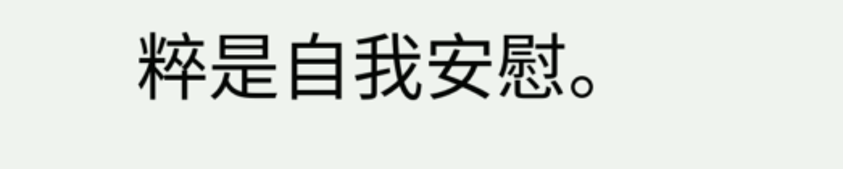粹是自我安慰。